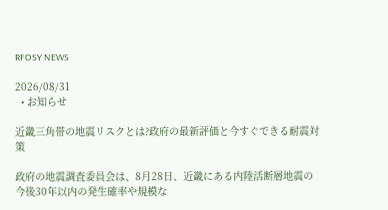RFOSY NEWS

2026/08/31
  • お知らせ

近畿三角帯の地震リスクとは?政府の最新評価と今すぐできる耐震対策

政府の地震調査委員会は、8月28日、近畿にある内陸活断層地震の今後30年以内の発生確率や規模な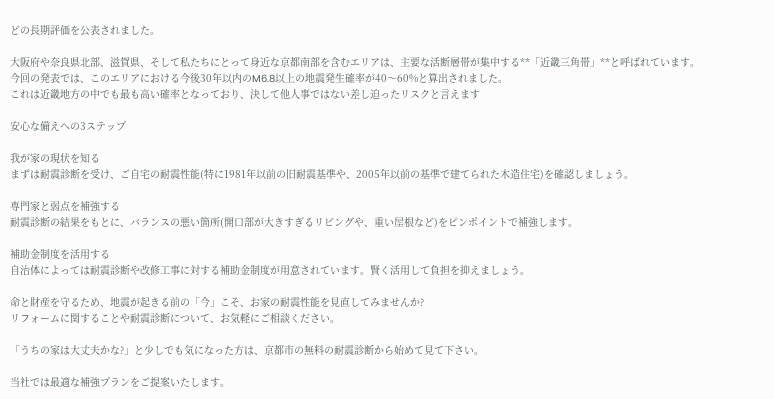どの長期評価を公表されました。

大阪府や奈良県北部、滋賀県、そして私たちにとって身近な京都南部を含むエリアは、主要な活断層帯が集中する**「近畿三角帯」**と呼ばれています。
今回の発表では、このエリアにおける今後30年以内のM6.8以上の地震発生確率が40〜60%と算出されました。
これは近畿地方の中でも最も高い確率となっており、決して他人事ではない差し迫ったリスクと言えます

安心な備えへの3ステップ

我が家の現状を知る
まずは耐震診断を受け、ご自宅の耐震性能(特に1981年以前の旧耐震基準や、2005年以前の基準で建てられた木造住宅)を確認しましょう。

専門家と弱点を補強する
耐震診断の結果をもとに、バランスの悪い箇所(開口部が大きすぎるリビングや、重い屋根など)をピンポイントで補強します。

補助金制度を活用する
自治体によっては耐震診断や改修工事に対する補助金制度が用意されています。賢く活用して負担を抑えましょう。

命と財産を守るため、地震が起きる前の「今」こそ、お家の耐震性能を見直してみませんか?
リフォームに関することや耐震診断について、お気軽にご相談ください。

「うちの家は大丈夫かな?」と少しでも気になった方は、京都市の無料の耐震診断から始めて見て下さい。

当社では最適な補強プランをご提案いたします。